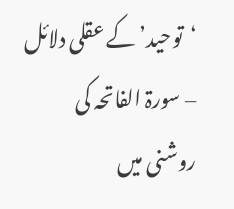‘توحید’ کے عقلی دلائل – سورۃ الفاتحہ کی روشنی میں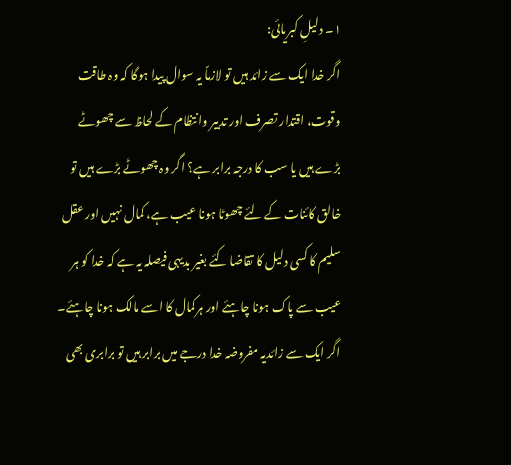۱۔ دلیلِ کبریائی:
اگر خدا ایک سے زائد ہیں تو لازماً یہ سوال پیدا ہوگا کہ وہ طاقت وقوت، اقتدار تصرف اور تدبیر وانتظام کے لحاظ سے چھوٹے بڑے ہیں یا سب کا درجہ برابر ہے؟ اگر وہ چھوٹے بڑے ہیں تو خالق کائنات کے لئے چھوٹا ہونا عیب ہے، کمال نہیں اور عقل سلیم کا کسی دلیل کا تقاضا کئے بغیر بدیہی فیصلہ یہ ہے کہ خدا کو ہر عیب سے پاک ہونا چاہئے اور ہرکمال کا اسے مالک ہونا چاہئے۔ اگر ایک سے زائدیہ مفروضہ خدا درجے میں برابر ہیں تو برابری بھی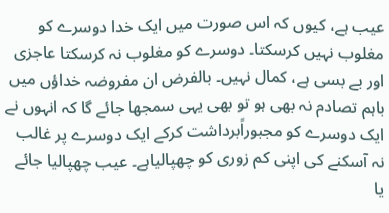عیب ہے، کیوں کہ اس صورت میں ایک خدا دوسرے کو مغلوب نہیں کرسکتا۔ دوسرے کو مغلوب نہ کرسکتا عاجزی اور بے بسی ہے، کمال نہیں۔ بالفرض ان مفروضہ خداؤں میں باہم تصادم نہ بھی ہو تو بھی یہی سمجھا جائے گا کہ انہوں نے ایک دوسرے کو مجبوراًبرداشت کرکے ایک دوسرے پر غالب نہ آسکنے کی اپنی کم زوری کو چھپالیاہے۔ عیب چھپالیا جائے یا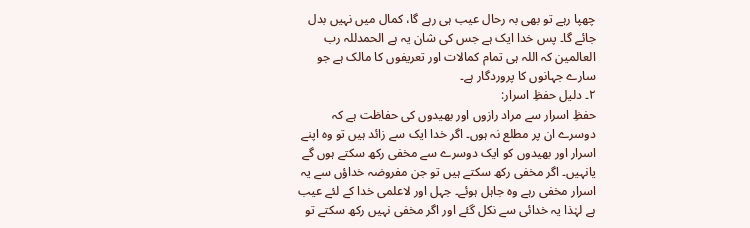چھپا رہے تو بھی بہ رحال عیب ہی رہے گا، کمال میں نہیں بدل جائے گا۔ پس خدا ایک ہے جس کی شان یہ ہے الحمدللہ رب العالمین کہ اللہ ہی تمام کمالات اور تعریفوں کا مالک ہے جو سارے جہانوں کا پروردگار ہے۔
۲۔ دلیل حفظِ اسرار:
حفظِ اسرار سے مراد رازوں اور بھیدوں کی حفاظت ہے کہ دوسرے ان پر مطلع نہ ہوں۔ اگر خدا ایک سے زائد ہیں تو وہ اپنے اسرار اور بھیدوں کو ایک دوسرے سے مخفی رکھ سکتے ہوں گے یانہیں۔ اگر مخفی رکھ سکتے ہیں تو جن مفروضہ خداؤں سے یہ اسرار مخفی رہے وہ جاہل ہوئے۔ جہل اور لاعلمی خدا کے لئے عیب ہے لہٰذا یہ خدائی سے نکل گئے اور اگر مخفی نہیں رکھ سکتے تو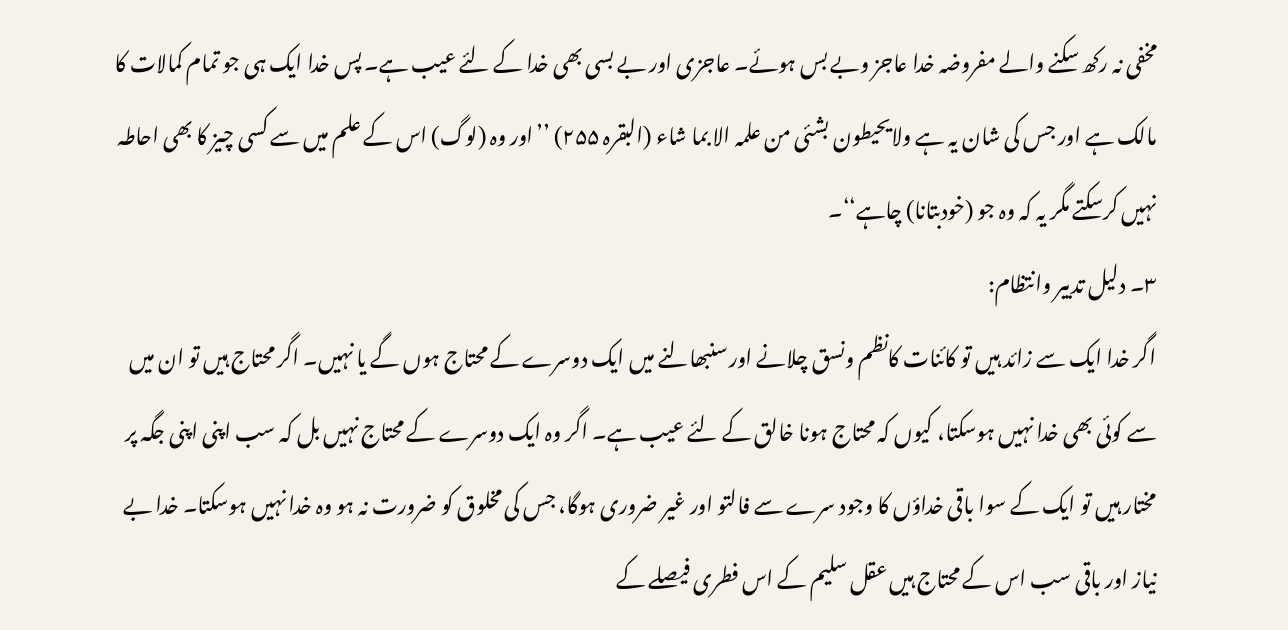مخفی نہ رکھ سکنے والے مفروضہ خدا عاجز وبے بس ہوئے۔ عاجزی اور بے بسی بھی خدا کے لئے عیب ہے۔ پس خدا ایک ہی جو تمام کمالات کا مالک ہے اور جس کی شان یہ ہے ولایحیطون بشئی من علمہ الا بما شاء (البقرہ ۲۵۵) ’’اور وہ (لوگ) اس کے علم میں سے کسی چیز کا بھی احاطہ نہیں کرسکتے مگر یہ کہ وہ جو (خودبتانا) چاہے‘‘۔
۳۔ دلیل تدبیر وانتظام:
اگر خدا ایک سے زائد ہیں تو کائنات کانظم ونسق چلانے اور سنبھالنے میں ایک دوسرے کے محتاج ہوں گے یا نہیں۔ اگر محتاج ہیں تو ان میں سے کوئی بھی خدا نہیں ہوسکتا، کیوں کہ محتاج ہونا خالق کے لئے عیب ہے۔ اگر وہ ایک دوسرے کے محتاج نہیں بل کہ سب اپنی اپنی جگہ پر مختار ہیں تو ایک کے سوا باقی خداؤں کا وجود سرے سے فالتو اور غیر ضروری ہوگا، جس کی مخلوق کو ضرورت نہ ہو وہ خدا نہیں ہوسکتا۔ خدا بے نیاز اور باقی سب اس کے محتاج ہیں عقل سلیم کے اس فطری فیصلے کے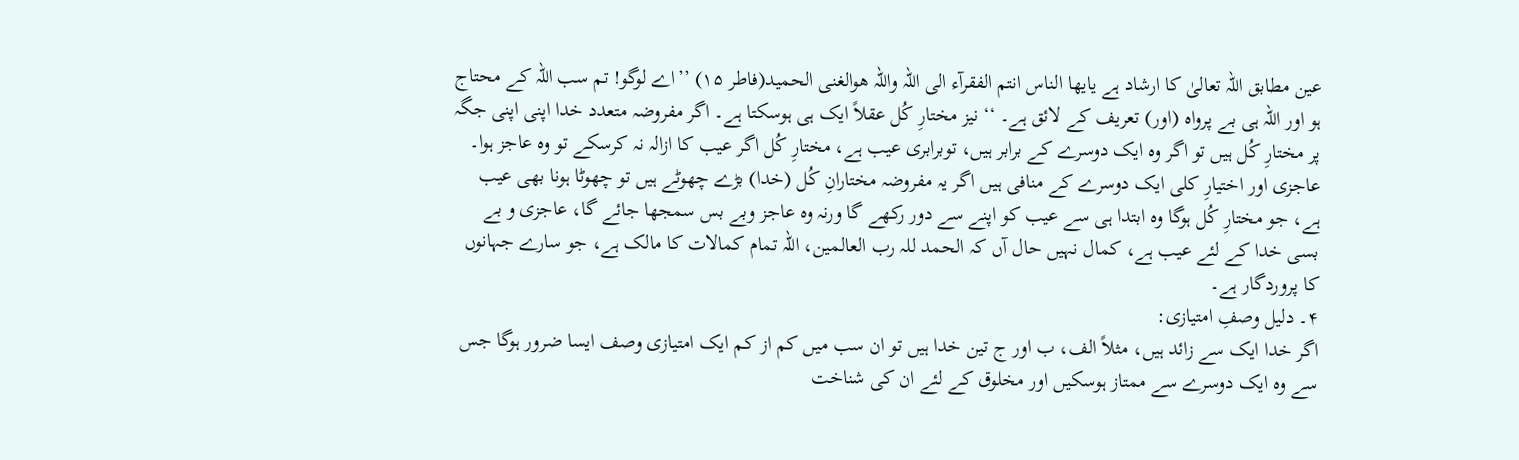عین مطابق اللہ تعالیٰ کا ارشاد ہے یایھا الناس انتم الفقرآء الی اللہ واللہ ھوالغنی الحمید(فاطر ۱۵) ’’اے لوگو! تم سب اللہ کے محتاج ہو اور اللہ ہی بے پرواہ (اور) تعریف کے لائق ہے۔ ‘‘ نیز مختارِ کُل عقلاً ایک ہی ہوسکتا ہے۔ اگر مفروضہ متعدد خدا اپنی اپنی جگہ پر مختارِ کُل ہیں تو اگر وہ ایک دوسرے کے برابر ہیں، توبرابری عیب ہے، مختارِ کُل اگر عیب کا ازالہ نہ کرسکے تو وہ عاجز ہوا۔ عاجزی اور اختیارِ کلی ایک دوسرے کے منافی ہیں اگر یہ مفروضہ مختارانِ کُل (خدا) بڑے چھوٹے ہیں تو چھوٹا ہونا بھی عیب ہے، جو مختارِ کُل ہوگا وہ ابتدا ہی سے عیب کو اپنے سے دور رکھے گا ورنہ وہ عاجز وبے بس سمجھا جائے گا، عاجزی و بے بسی خدا کے لئے عیب ہے، کمال نہیں حال آں کہ الحمد للہ رب العالمین، اللہ تمام کمالات کا مالک ہے، جو سارے جہانوں کا پروردگار ہے۔
۴۔ دلیل وصفِ امتیازی:
اگر خدا ایک سے زائد ہیں، مثلاً الف، ب اور ج تین خدا ہیں تو ان سب میں کم از کم ایک امتیازی وصف ایسا ضرور ہوگا جس سے وہ ایک دوسرے سے ممتاز ہوسکیں اور مخلوق کے لئے ان کی شناخت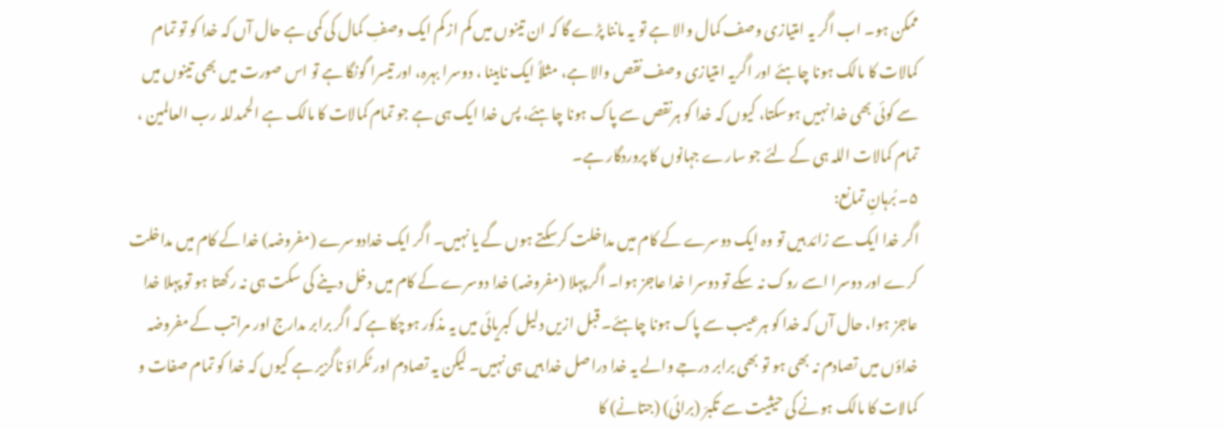ممکن ہو۔ اب اگر یہ امتیازی وصف کمال والا ہے تو یہ ماننا پڑے گا کہ ان تینوں میں کم از کم ایک وصفِ کمال کی کمی ہے حال آں کہ خدا کو تو تمام کمالات کا مالک ہونا چاہئے اور اگریہ امتیازی وصف نقص والا ہے، مثلاً ایک نابینا ، دوسرا بہرہ، اور تیسرا گونگا ہے تو اس صورت میں بھی تینوں میں سے کوئی بھی خدا نہیں ہوسکتا، کیوں کہ خدا کو ہرنقص سے پاک ہونا چاہئے، پس خدا ایک ہی ہے جو تمام کمالات کا مالک ہے الحمدللہ رب العالمین ، تمام کمالات اللہ ہی کے لئے جو سارے جہانوں کا پروردگار ہے۔
۵۔ بُرہانِ تمانع:
اگر خدا ایک سے زائد ہیں تو وہ ایک دوسرے کے کام میں مداخلت کرسکتے ہوں گے یا نہیں۔ اگر ایک خدادوسرے (مفروضہ) خدا کے کام میں مداخلت کرے اور دوسرا اسے روک نہ سکے تو دوسرا خدا عاجز ہوا۔ اگر پہلا (مفروضہ) خدا دوسرے کے کام میں دخل دینے کی سکت ہی نہ رکھتا ہو تو پہلا خدا عاجز ہوا، حال آں کہ خدا کو ہرعیب سے پاک ہونا چاہئے۔ قبل ازیں دلیل کبریائی میں یہ مذکور ہوچکا ہے کہ اگر برابر مدارج اور مراتب کے مفروضہ خداؤں میں تصادم نہ بھی ہو تو بھی برابر درجے والے یہ خدا دراصل خدا ہیں ہی نہیں۔ لیکن یہ تصادم اور ٹکراؤ ناگزیر ہے کیوں کہ خدا کو تمام صفات و کمالات کا مالک ہونے کی حیثیت سے تکبرّ (برائی) (جتانے) کا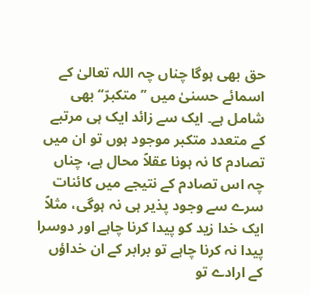حق بھی ہوگا چناں چہ اللہ تعالیٰ کے اسمائے حسنیٰ میں ’’متکبرّ‘‘ بھی شامل ہے۔ ایک سے زائد ایک ہی مرتبے کے متعدد متکبر موجود ہوں تو ان میں تصادم کا نہ ہونا عقلاً محال ہے، چناں چہ اس تصادم کے نتیجے میں کائنات سرے سے وجود پذیر ہی نہ ہوگی، مثلاً ایک خدا زید کو پیدا کرنا چاہے اور دوسرا پیدا نہ کرنا چاہے تو برابر کے ان خداؤں کے ارادے تو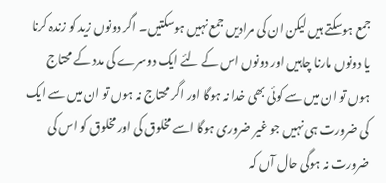جمع ہوسکتے ہیں لیکن ان کی مرادیں جمع نہیں ہوسکتیں۔ اگر دونوں زید کو زندہ کرنا یا دونوں مارنا چاہیں اور دونوں اس کے لئے ایک دوسرے کی مدد کے محتاج ہوں تو ان میں سے کوئی بھی خدا نہ ہوگا اور اگر محتاج نہ ہوں تو ان میں سے ایک کی ضرورت ہی نہیں جو غیر ضروری ہوگا اسے مخلوق کی اور مخلوق کو اس کی ضرورت نہ ہوگی حال آں کہ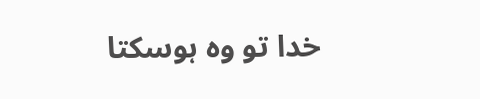خدا تو وہ ہوسکتا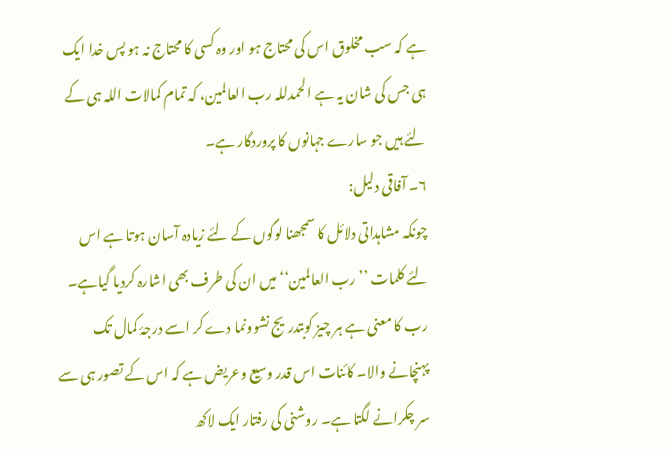ہے کہ سب مخلوق اس کی محتاج ہو اور وہ کسی کا محتاج نہ ہو پس خدا ایک ہی جس کی شان یہ ہے الحمدللہ رب العالمین، کہ تمام کمالات اللہ ہی کے لئے ہیں جو سارے جہانوں کا پروردگار ہے۔
۶۔ آفاقی دلیل:
چونکہ مشاہداتی دلائل کا سمجھنا لوگوں کے لئے زیادہ آسان ہوتا ہے اس لئے کلمات ’’رب العالمین‘‘ میں ان کی طرف بھی اشارہ کردیا گیاہے۔ رب کا معنی ہے ہر چیز کوبتدریج نشوونما دے کر اسے درجۂ کمال تک پہنچانے والا۔ کائنات اس قدر وسیع وعریض ہے کہ اس کے تصور ہی سے سر چکرانے لگتا ہے۔ روشنی کی رفتار ایک لاکھ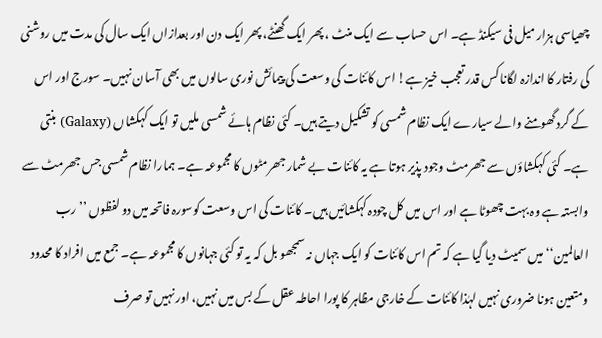چھیاسی ہزار میل فی سیکنڈ ہے۔ اس حساب سے ایک منٹ ، پھر ایک گھنٹے، پھر ایک دن اور بعدازاں ایک سال کی مدت میں روشنی کی رفتار کا اندازہ لگانا کس قدر تعجب خیز ہے! اس کائنات کی وسعت کی پیمائش نوری سالوں میں بھی آسان نہیں۔ سورج اور اس کے گرد گھومنے والے سیارے ایک نظام شمسی کو تشکیل دیتے ہیں۔ کئی نظام ہائے شمسی ملیں تو ایک کہکشاں (Galaxy) بنتی ہے۔ کئی کہکشاؤں سے جھرمٹ وجود پذیر ہوتا ہے یہ کائنات بے شمار جھرمٹوں کا مجموعہ ہے۔ ہمارا نظام شمسی جس جھرمٹ سے وابستہ ہے وہ بہت چھوٹا ہے اور اس میں کل چودہ کہکشائیں ہیں۔ کائنات کی اس وسعت کوسورہ فاتحہ میں دو لفظوں ’’رب العالمین‘‘ میں سمیٹ دیا گیا ہے کہ تم اس کائنات کو ایک جہاں نہ سمجھو بل کہ یہ تو کئی جہانوں کا مجموعہ ہے۔ جمع میں افراد کا محدود ومتعین ہونا ضروری نہیں لہٰذا کائنات کے خارجی مظاہر کا پورا احاطہ عقل کے بس میں نہیں، اور نہیں تو صرف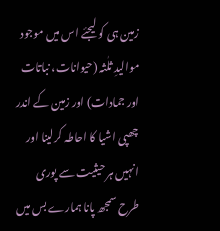زمین ہی کو لیجئے اس میں موجود موالیدِ ثلٰثہ (حیوانات، نباتات اور جمادات) اور زمین کے اندر چھپی اشیا کا احاطہ کرلینا اور انہیں ہر حیثیت سے پوری طرح سمجھ پانا ہمارے بس میں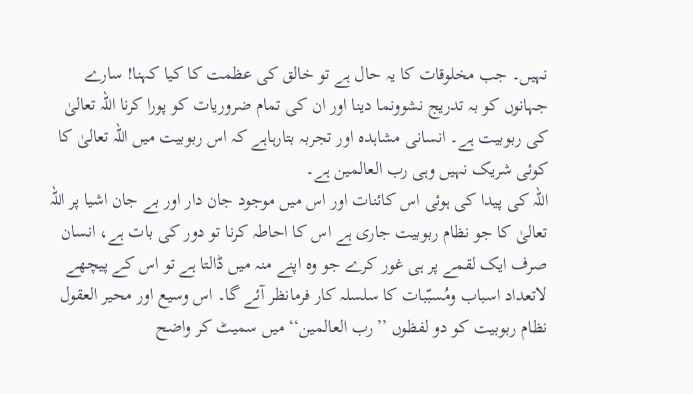نہیں۔ جب مخلوقات کا یہ حال ہے تو خالق کی عظمت کا کیا کہنا! سارے جہانوں کو بہ تدریج نشوونما دینا اور ان کی تمام ضروریات کو پورا کرنا اللہ تعالیٰ کی ربوبیت ہے۔ انسانی مشاہدہ اور تجربہ بتارہاہے کہ اس ربوبیت میں اللہ تعالیٰ کا کوئی شریک نہیں وہی رب العالمین ہے۔
اللہ کی پیدا کی ہوئی اس کائنات اور اس میں موجود جان دار اور بے جان اشیا پر اللہ تعالیٰ کا جو نظام ربوبیت جاری ہے اس کا احاطہ کرنا تو دور کی بات ہے، انسان صرف ایک لقمے پر ہی غور کرے جو وہ اپنے منہ میں ڈالتا ہے تو اس کے پیچھے لاتعداد اسباب ومُسبّبات کا سلسلہ کار فرمانظر آئے گا۔ اس وسیع اور محیر العقول نظام ربوبیت کو دو لفظوں ’’رب العالمین‘‘ میں سمیٹ کر واضح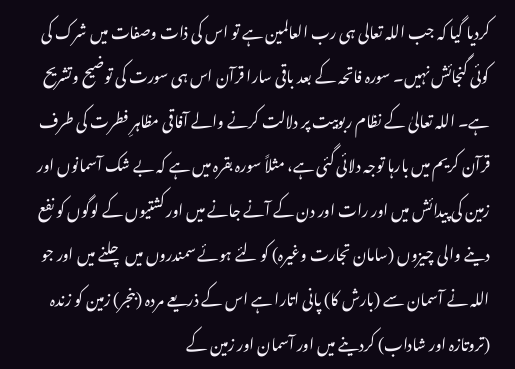کردیا گیا کہ جب اللہ تعالی ہی رب العالمین ہے تو اس کی ذات وصفات میں شرک کی کوئی گنجائش نہیں۔ سورہ فاتحہ کے بعد باقی سارا قرآن اس ہی سورت کی توضیح وتشریح ہے۔ اللہ تعالیٰ کے نظام ربوبیت پر دلالت کرنے والے آفاقی مظاہرِ فطرت کی طرف قرآن کریم میں بارہا توجہ دلائی گئی ہے، مثلاً سورہ بقرہ میں ہے کہ بے شک آسمانوں اور زمین کی پیدائش میں اور رات اور دن کے آنے جانے میں اور کشتیوں کے لوگوں کو نفع دینے والی چیزوں (سامان تجارت وغیرہ) کو لئے ہوئے سمندروں میں چلنے میں اور جو اللہ نے آسمان سے (بارش کا) پانی اتارا ہے اس کے ذریعے مردہ (بنجر) زمین کو زندہ (تروتازہ اور شاداب) کردینے میں اور آسمان اور زمین کے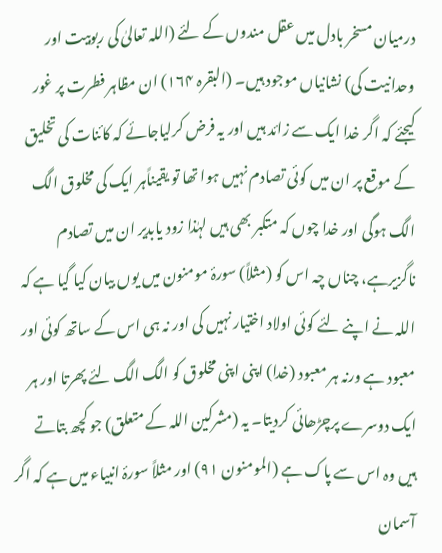درمیان مسخر بادل میں عقل مندوں کے لئے (اللہ تعالیٰ کی ربوبیت اور وحدانیت کی) نشانیاں موجود ہیں۔ (البقرہ ۱۶۴) ان مظاہر فطرت پر غور کیجئے کہ اگر خدا ایک سے زائد ہیں اور یہ فرض کرلیاجائے کہ کائنات کی تخلیق کے موقع پر ان میں کوئی تصادم نہیں ہوا تھا تو یقیناًہر ایک کی مخلوق الگ الگ ہوگی اور خدا چوں کہ متکبر بھی ہیں لہٰذا زود یابدیر ان میں تصادم ناگزیرہے، چناں چہ اس کو (مثلاً) سورۂ مومنون میں یوں بیان کیا گیا ہے کہ اللہ نے اپنے لئے کوئی اولاد اختیار نہیں کی اور نہ ہی اس کے ساتھ کوئی اور معبود ہے ورنہ ہر معبود (خدا) اپنی اپنی مخلوق کو الگ الگ لئے پھرتا اور ہر ایک دوسرے پرچڑھائی کردیتا۔ یہ (مشرکین اللہ کے متعلق) جو کچھ بتاتے ہیں وہ اس سے پاک ہے (المومنون ۹۱) اور مثلاً سورۂ انبیاء میں ہے کہ اگر آسمان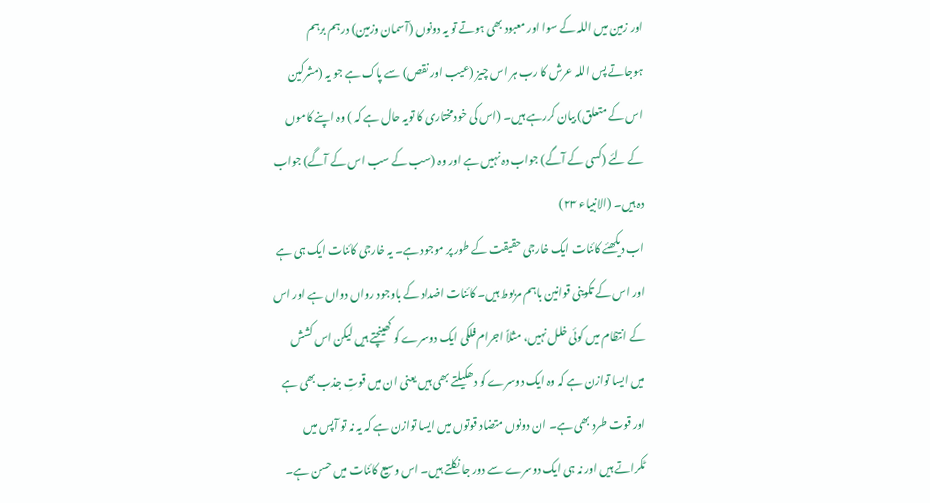اور زمین میں اللہ کے سوا اور معبود بھی ہوتے تو یہ دونوں (آسمان وزمین) درہم برہم ہوجاتے پس اللہ عرش کا رب ہر اس چیز (عیب اور نقص) سے پاک ہے جو یہ (مشرکین اس کے متعلق) بیان کررہے ہیں۔ (اس کی خودمختاری کا تویہ حال ہے کہ ) وہ اپنے کاموں کے لئے (کسی کے آگے) جواب دہ نہیں ہے اور وہ (سب کے سب اس کے آگے) جواب دہ ہیں۔ (الانبیاء ۲۳)
اب دیکھئے کائنات ایک خارجی حقیقت کے طور پر موجود ہے۔ یہ خارجی کائنات ایک ہی ہے اور اس کے تکوینی قوانین باہم مربوط ہیں۔ کائنات اضداد کے باوجود رواں دواں ہے اور اس کے انتظام میں کوئی خلل نہیں، مثلاً اجرام فلکی ایک دوسرے کو کھینچتے ہیں لیکن اس کشش میں ایسا توازن ہے کہ وہ ایک دوسرے کو دھکیلتے بھی ہیں یعنی ان میں قوتِ جذب بھی ہے اور قوت طرد بھی ہے۔ ان دونوں متضاد قوتوں میں ایسا توازن ہے کہ یہ نہ تو آپس میں ٹکراتے ہیں اور نہ ہی ایک دوسرے سے دور جا نکلتے ہیں۔ اس وسیع کائنات میں حسن ہے۔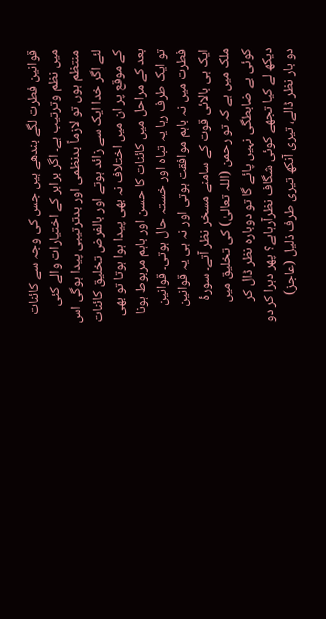قوانین فطرت لگے بندھے ہیں جس کی وجہ سے کائنات میں نظم وترتیب ہے۔ اگر برابر کے اختیارات والے کئی منتظم ہوں تو لازماً بدنظمی اور بدترتیبی پیدا ہوگی اس لئے اگر خدا ایک سے زائد ہوتے اور بالفرض تخلیق کائنات کے موقع پر ان میں اختلاف نہ بھی پیدا ہوا ہوتا تو بھی بعد کے مراحل میں کائنات کا حسن اور باہم مربوط ہونا تو ایک طرف رہا یہ تباہ اور خستہ حال ہوتی۔ قوانین فطرت میں نہ باہم موافقت ہوتی اور نہ ہی یہ قوانین ایک ہی بالائی قوت کے سامنے مسخر نظر آتے۔ سورۂ ملک میں ہے کہ تو رحمن (اللہ تعالیٰ) کی تخلیق میں کوئی بے ضابطگی نہیں پائے گا تو دوبارہ نظر ڈال کر دیکھ لے کیا تجھے کوئی شگاف نظرآرہاہے؟ پھر دہرا کر دو دو بار نظر ڈالے، تیری آنکھ تیری طرف ذلیل (عاجز)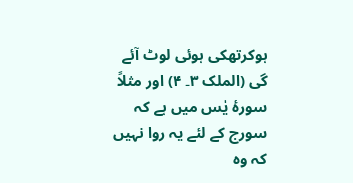ہوکرتھکی ہوئی لوٹ آئے گی (الملک ۳۔ ۴) اور مثلاً سورۂ یٰس میں ہے کہ سورج کے لئے یہ روا نہیں کہ وہ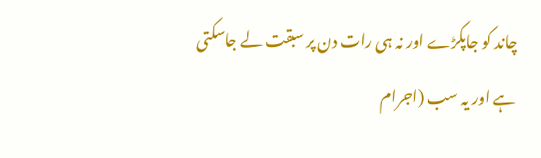چاند کو جاپکڑے اور نہ ہی رات دن پر سبقت لے جاسکتی ہے اور یہ سب (اجرام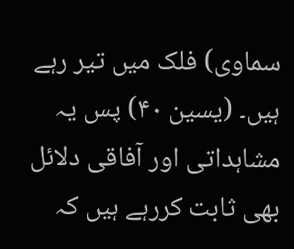سماوی) فلک میں تیر رہے ہیں۔ (یسین ۴۰) پس یہ مشاہداتی اور آفاقی دلائل بھی ثابت کررہے ہیں کہ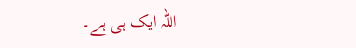اللہ ایک ہی ہے۔